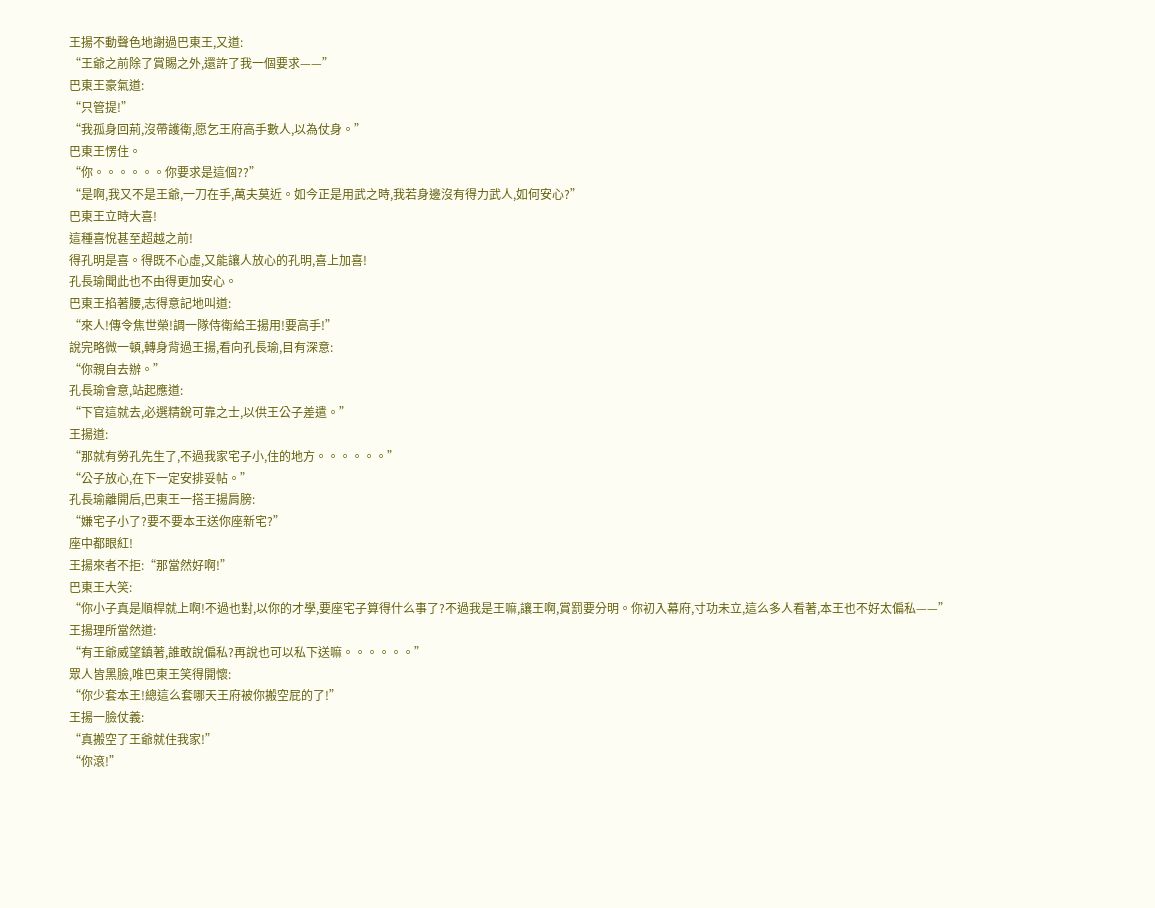王揚不動聲色地謝過巴東王,又道:
“王爺之前除了賞賜之外,還許了我一個要求——”
巴東王豪氣道:
“只管提!”
“我孤身回荊,沒帶護衛,愿乞王府高手數人,以為仗身。”
巴東王愣住。
“你。。。。。。你要求是這個??”
“是啊,我又不是王爺,一刀在手,萬夫莫近。如今正是用武之時,我若身邊沒有得力武人,如何安心?”
巴東王立時大喜!
這種喜悅甚至超越之前!
得孔明是喜。得既不心虛,又能讓人放心的孔明,喜上加喜!
孔長瑜聞此也不由得更加安心。
巴東王掐著腰,志得意記地叫道:
“來人!傳令焦世榮!調一隊侍衛給王揚用!要高手!”
說完略微一頓,轉身背過王揚,看向孔長瑜,目有深意:
“你親自去辦。”
孔長瑜會意,站起應道:
“下官這就去,必選精銳可靠之士,以供王公子差遣。”
王揚道:
“那就有勞孔先生了,不過我家宅子小,住的地方。。。。。。”
“公子放心,在下一定安排妥帖。”
孔長瑜離開后,巴東王一搭王揚肩膀:
“嫌宅子小了?要不要本王送你座新宅?”
座中都眼紅!
王揚來者不拒:“那當然好啊!”
巴東王大笑:
“你小子真是順桿就上啊!不過也對,以你的才學,要座宅子算得什么事了?不過我是王嘛,讓王啊,賞罰要分明。你初入幕府,寸功未立,這么多人看著,本王也不好太偏私——”
王揚理所當然道:
“有王爺威望鎮著,誰敢說偏私?再說也可以私下送嘛。。。。。。”
眾人皆黑臉,唯巴東王笑得開懷:
“你少套本王!總這么套哪天王府被你搬空屁的了!”
王揚一臉仗義:
“真搬空了王爺就住我家!”
“你滾!”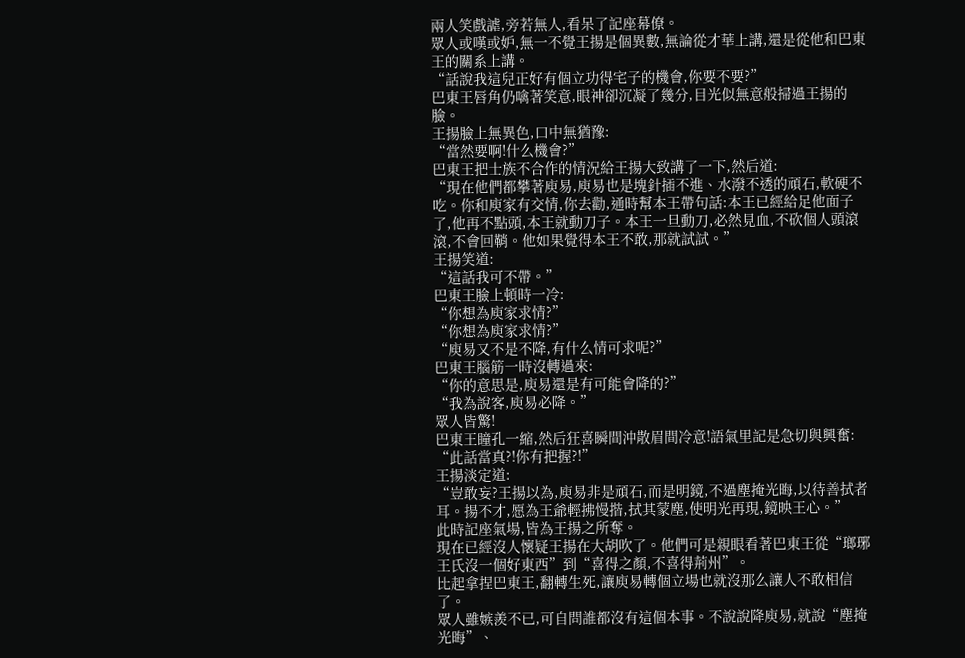兩人笑戲謔,旁若無人,看呆了記座幕僚。
眾人或嘆或妒,無一不覺王揚是個異數,無論從才華上講,還是從他和巴東王的關系上講。
“話說我這兒正好有個立功得宅子的機會,你要不要?”
巴東王唇角仍噙著笑意,眼神卻沉凝了幾分,目光似無意般掃過王揚的臉。
王揚臉上無異色,口中無猶豫:
“當然要啊!什么機會?”
巴東王把士族不合作的情況給王揚大致講了一下,然后道:
“現在他們都攀著庾易,庾易也是塊針插不進、水潑不透的頑石,軟硬不吃。你和庾家有交情,你去勸,通時幫本王帶句話:本王已經給足他面子了,他再不點頭,本王就動刀子。本王一旦動刀,必然見血,不砍個人頭滾滾,不會回鞘。他如果覺得本王不敢,那就試試。”
王揚笑道:
“這話我可不帶。”
巴東王臉上頓時一冷:
“你想為庾家求情?”
“你想為庾家求情?”
“庾易又不是不降,有什么情可求呢?”
巴東王腦筋一時沒轉過來:
“你的意思是,庾易還是有可能會降的?”
“我為說客,庾易必降。”
眾人皆驚!
巴東王瞳孔一縮,然后狂喜瞬間沖散眉間冷意!語氣里記是急切與興奮:
“此話當真?!你有把握?!”
王揚淡定道:
“豈敢妄?王揚以為,庾易非是頑石,而是明鏡,不過塵掩光晦,以待善拭者耳。揚不才,愿為王爺輕拂慢揩,拭其蒙塵,使明光再現,鏡映王心。”
此時記座氣場,皆為王揚之所奪。
現在已經沒人懷疑王揚在大胡吹了。他們可是親眼看著巴東王從“瑯琊王氏沒一個好東西”到“喜得之顏,不喜得荊州”。
比起拿捏巴東王,翻轉生死,讓庾易轉個立場也就沒那么讓人不敢相信了。
眾人雖嫉羨不已,可自問誰都沒有這個本事。不說說降庾易,就說“塵掩光晦”、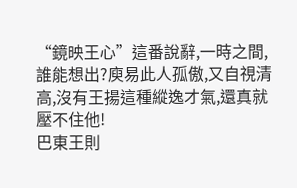“鏡映王心”這番說辭,一時之間,誰能想出?庾易此人孤傲,又自視清高,沒有王揚這種縱逸才氣,還真就壓不住他!
巴東王則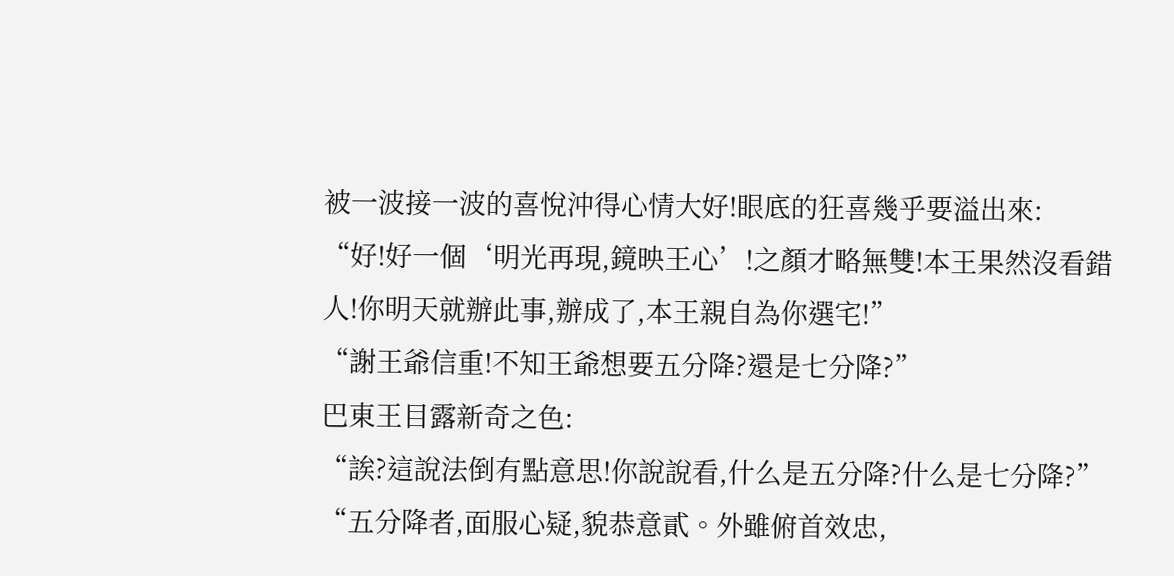被一波接一波的喜悅沖得心情大好!眼底的狂喜幾乎要溢出來:
“好!好一個‘明光再現,鏡映王心’!之顏才略無雙!本王果然沒看錯人!你明天就辦此事,辦成了,本王親自為你選宅!”
“謝王爺信重!不知王爺想要五分降?還是七分降?”
巴東王目露新奇之色:
“誒?這說法倒有點意思!你說說看,什么是五分降?什么是七分降?”
“五分降者,面服心疑,貌恭意貳。外雖俯首效忠,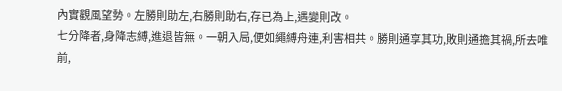內實觀風望勢。左勝則助左,右勝則助右,存已為上,遇變則改。
七分降者,身降志縛,進退皆無。一朝入局,便如繩縛舟連,利害相共。勝則通享其功,敗則通擔其禍,所去唯前,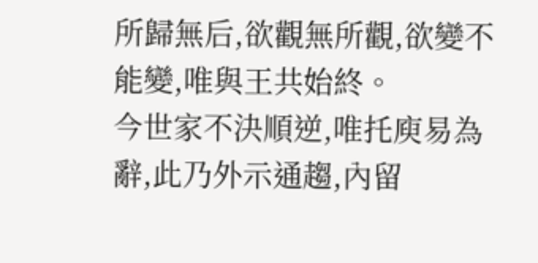所歸無后,欲觀無所觀,欲變不能變,唯與王共始終。
今世家不決順逆,唯托庾易為辭,此乃外示通趨,內留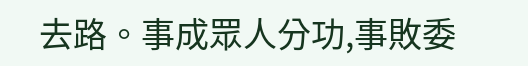去路。事成眾人分功,事敗委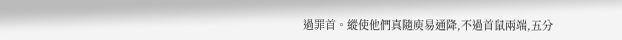過罪首。縱使他們真隨庾易通降,不過首鼠兩端,五分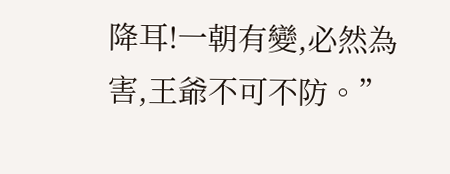降耳!一朝有變,必然為害,王爺不可不防。”